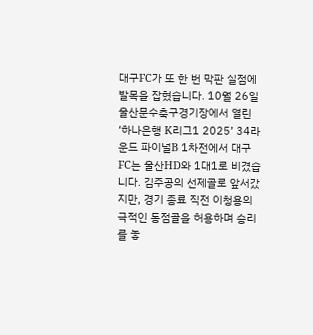대구FC가 또 한 번 막판 실점에 발목을 잡혔습니다. 10월 26일 울산문수축구경기장에서 열린 ‘하나은행 K리그1 2025’ 34라운드 파이널B 1차전에서 대구FC는 울산HD와 1대1로 비겼습니다. 김주공의 선제골로 앞서갔지만, 경기 종료 직전 이청용의 극적인 동점골을 허용하며 승리를 놓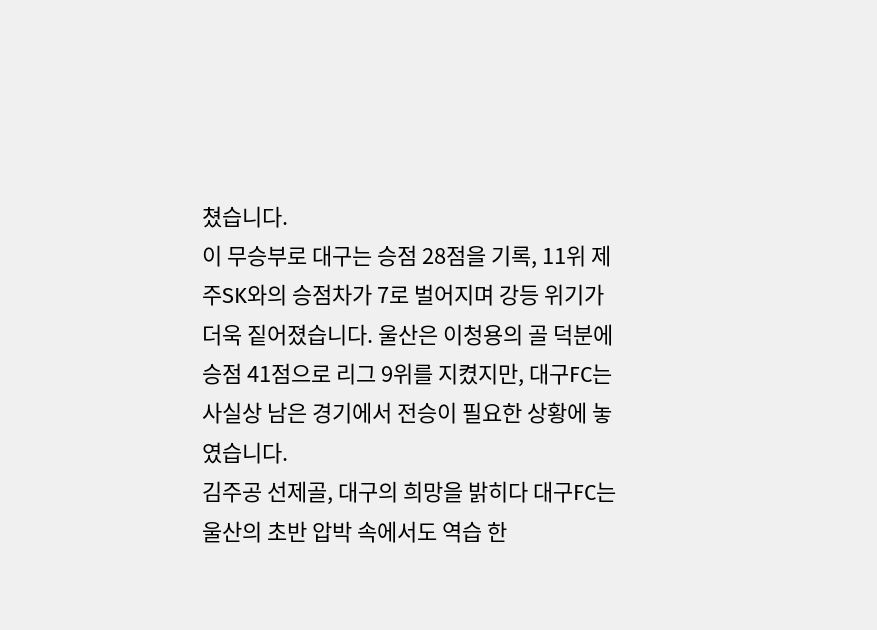쳤습니다.
이 무승부로 대구는 승점 28점을 기록, 11위 제주SK와의 승점차가 7로 벌어지며 강등 위기가 더욱 짙어졌습니다. 울산은 이청용의 골 덕분에 승점 41점으로 리그 9위를 지켰지만, 대구FC는 사실상 남은 경기에서 전승이 필요한 상황에 놓였습니다.
김주공 선제골, 대구의 희망을 밝히다 대구FC는 울산의 초반 압박 속에서도 역습 한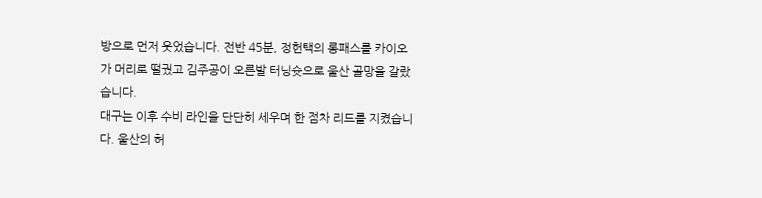방으로 먼저 웃었습니다. 전반 45분, 정헌택의 롱패스를 카이오가 머리로 떨궜고 김주공이 오른발 터닝슛으로 울산 골망을 갈랐습니다.
대구는 이후 수비 라인을 단단히 세우며 한 점차 리드를 지켰습니다. 울산의 허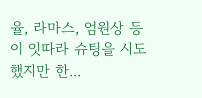율, 라마스, 엄원상 등이 잇따라 슈팅을 시도했지만 한...